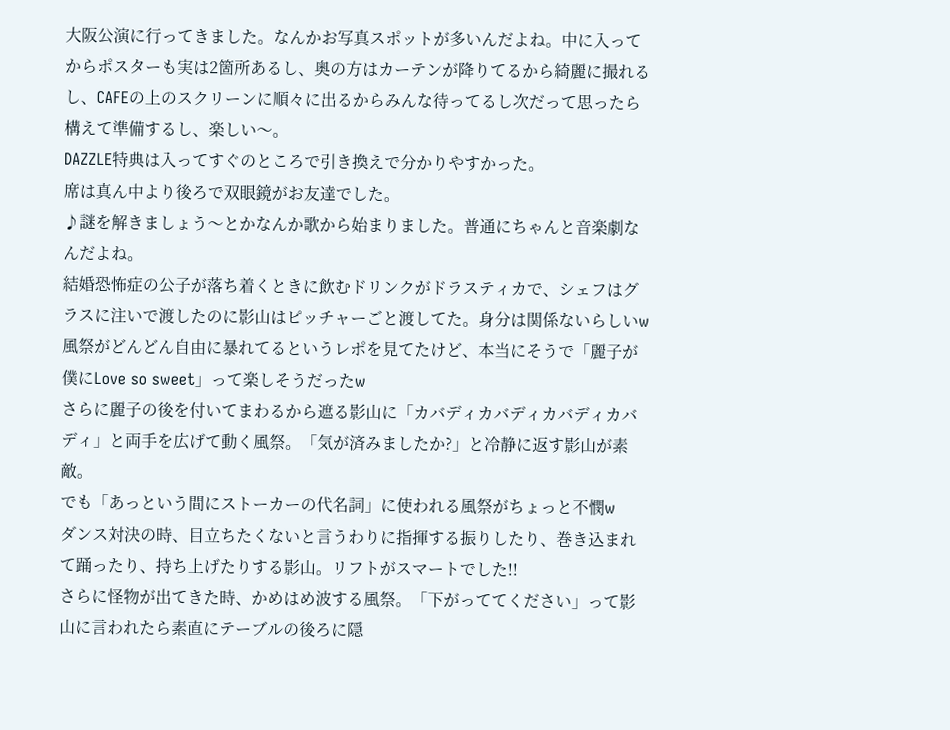大阪公演に行ってきました。なんかお写真スポットが多いんだよね。中に入ってからポスターも実は2箇所あるし、奥の方はカーテンが降りてるから綺麗に撮れるし、CAFEの上のスクリーンに順々に出るからみんな待ってるし次だって思ったら構えて準備するし、楽しい〜。
DAZZLE特典は入ってすぐのところで引き換えで分かりやすかった。
席は真ん中より後ろで双眼鏡がお友達でした。
♪謎を解きましょう〜とかなんか歌から始まりました。普通にちゃんと音楽劇なんだよね。
結婚恐怖症の公子が落ち着くときに飲むドリンクがドラスティカで、シェフはグラスに注いで渡したのに影山はピッチャーごと渡してた。身分は関係ないらしいw
風祭がどんどん自由に暴れてるというレポを見てたけど、本当にそうで「麗子が僕にLove so sweet」って楽しそうだったw
さらに麗子の後を付いてまわるから遮る影山に「カバディカバディカバディカバディ」と両手を広げて動く風祭。「気が済みましたか?」と冷静に返す影山が素敵。
でも「あっという間にストーカーの代名詞」に使われる風祭がちょっと不憫w
ダンス対決の時、目立ちたくないと言うわりに指揮する振りしたり、巻き込まれて踊ったり、持ち上げたりする影山。リフトがスマートでした!!
さらに怪物が出てきた時、かめはめ波する風祭。「下がっててください」って影山に言われたら素直にテーブルの後ろに隠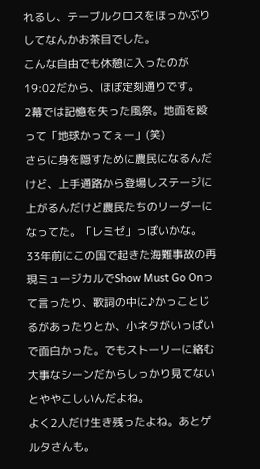れるし、テーブルクロスをほっかぶりしてなんかお茶目でした。
こんな自由でも休憩に入ったのが19:02だから、ほぼ定刻通りです。
2幕では記憶を失った風祭。地面を殴って「地球かってぇー」(笑)
さらに身を隠すために農民になるんだけど、上手通路から登場しステージに上がるんだけど農民たちのリーダーになってた。「レミゼ」っぽいかな。
33年前にこの国で起きた海難事故の再現ミュージカルでShow Must Go Onって言ったり、歌詞の中に♪かっことじるがあったりとか、小ネタがいっぱいで面白かった。でもストーリーに絡む大事なシーンだからしっかり見てないとややこしいんだよね。
よく2人だけ生き残ったよね。あとゲルタさんも。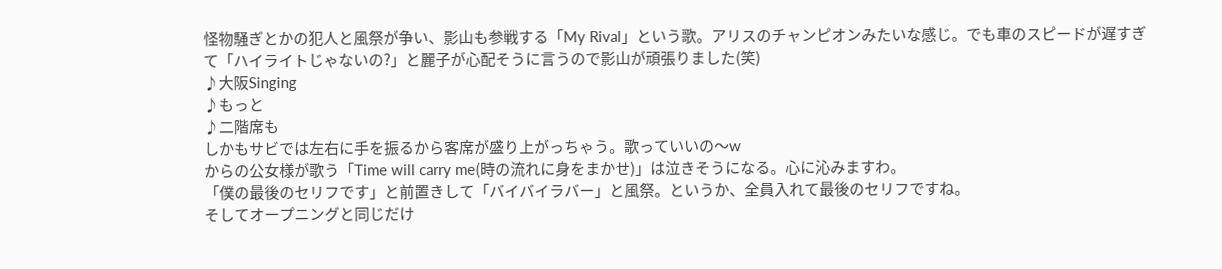怪物騒ぎとかの犯人と風祭が争い、影山も参戦する「My Rival」という歌。アリスのチャンピオンみたいな感じ。でも車のスピードが遅すぎて「ハイライトじゃないの?」と麗子が心配そうに言うので影山が頑張りました(笑)
♪大阪Singing
♪もっと
♪二階席も
しかもサビでは左右に手を振るから客席が盛り上がっちゃう。歌っていいの〜w
からの公女様が歌う「Time will carry me(時の流れに身をまかせ)」は泣きそうになる。心に沁みますわ。
「僕の最後のセリフです」と前置きして「バイバイラバー」と風祭。というか、全員入れて最後のセリフですね。
そしてオープニングと同じだけ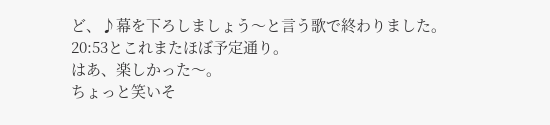ど、♪幕を下ろしましょう〜と言う歌で終わりました。
20:53とこれまたほぼ予定通り。
はあ、楽しかった〜。
ちょっと笑いそ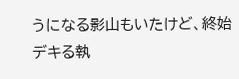うになる影山もいたけど、終始デキる執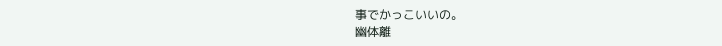事でかっこいいの。
幽体離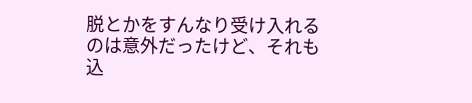脱とかをすんなり受け入れるのは意外だったけど、それも込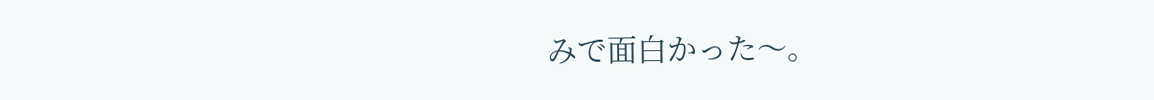みで面白かった〜。